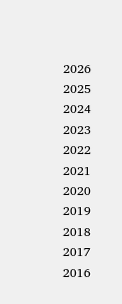2026
2025
2024
2023
2022
2021
2020
2019
2018
2017
2016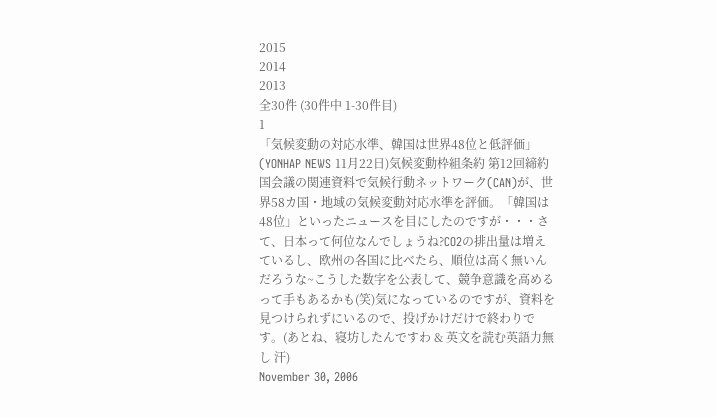2015
2014
2013
全30件 (30件中 1-30件目)
1
「気候変動の対応水準、韓国は世界48位と低評価」(YONHAP NEWS 11月22日)気候変動枠組条約 第12回締約国会議の関連資料で気候行動ネットワーク(CAN)が、世界58カ国・地域の気候変動対応水準を評価。「韓国は48位」といったニュースを目にしたのですが・・・さて、日本って何位なんでしょうね?CO2の排出量は増えているし、欧州の各国に比べたら、順位は高く無いんだろうな~こうした数字を公表して、競争意識を高めるって手もあるかも(笑)気になっているのですが、資料を見つけられずにいるので、投げかけだけで終わりです。(あとね、寝坊したんですわ & 英文を読む英語力無し 汗)
November 30, 2006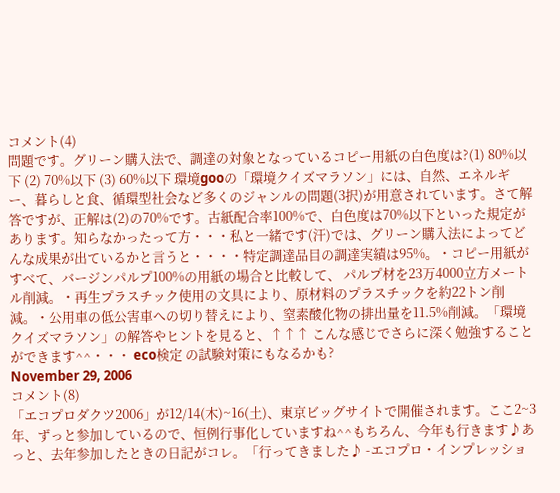コメント(4)
問題です。グリーン購入法で、調達の対象となっているコピー用紙の白色度は?(1) 80%以下 (2) 70%以下 (3) 60%以下 環境gooの「環境クイズマラソン」には、自然、エネルギー、暮らしと食、循環型社会など多くのジャンルの問題(3択)が用意されています。さて解答ですが、正解は(2)の70%です。古紙配合率100%で、白色度は70%以下といった規定があります。知らなかったって方・・・私と一緒です(汗)では、グリーン購入法によってどんな成果が出ているかと言うと・・・・特定調達品目の調達実績は95%。・コピー用紙がすべて、バージンパルプ100%の用紙の場合と比較して、 パルプ材を23万4000立方メートル削減。・再生プラスチック使用の文具により、原材料のプラスチックを約22トン削減。・公用車の低公害車への切り替えにより、窒素酸化物の排出量を11.5%削減。「環境クイズマラソン」の解答やヒントを見ると、↑↑↑ こんな感じでさらに深く勉強することができます^^・・・ eco検定 の試験対策にもなるかも?
November 29, 2006
コメント(8)
「エコプロダクツ2006」が12/14(木)~16(土)、東京ビッグサイトで開催されます。ここ2~3年、ずっと参加しているので、恒例行事化していますね^^もちろん、今年も行きます♪あっと、去年参加したときの日記がコレ。「行ってきました♪ -エコプロ・インプレッショ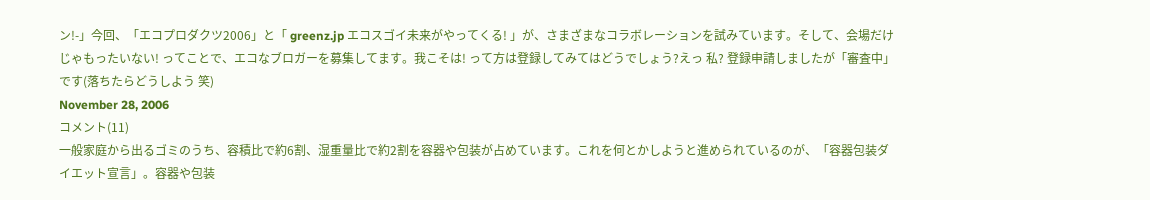ン!-」今回、「エコプロダクツ2006」と「 greenz.jp エコスゴイ未来がやってくる! 」が、さまざまなコラボレーションを試みています。そして、会場だけじゃもったいない! ってことで、エコなブロガーを募集してます。我こそは! って方は登録してみてはどうでしょう?えっ 私? 登録申請しましたが「審査中」です(落ちたらどうしよう 笑)
November 28, 2006
コメント(11)
一般家庭から出るゴミのうち、容積比で約6割、湿重量比で約2割を容器や包装が占めています。これを何とかしようと進められているのが、「容器包装ダイエット宣言」。容器や包装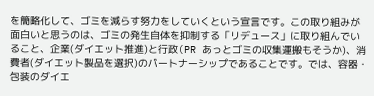を簡略化して、ゴミを減らす努力をしていくという宣言です。この取り組みが面白いと思うのは、ゴミの発生自体を抑制する「リデュース」に取り組んでいること、企業(ダイエット推進)と行政(PR あっとゴミの収集運搬もそうか)、消費者(ダイエット製品を選択)のパートナーシップであることです。では、容器・包装のダイエ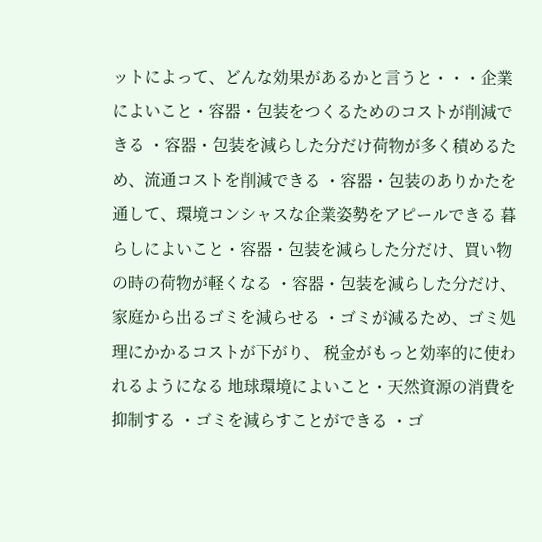ットによって、どんな効果があるかと言うと・・・企業によいこと・容器・包装をつくるためのコストが削減できる ・容器・包装を減らした分だけ荷物が多く積めるため、流通コストを削減できる ・容器・包装のありかたを通して、環境コンシャスな企業姿勢をアピールできる 暮らしによいこと・容器・包装を減らした分だけ、買い物の時の荷物が軽くなる ・容器・包装を減らした分だけ、家庭から出るゴミを減らせる ・ゴミが減るため、ゴミ処理にかかるコストが下がり、 税金がもっと効率的に使われるようになる 地球環境によいこと・天然資源の消費を抑制する ・ゴミを減らすことができる ・ゴ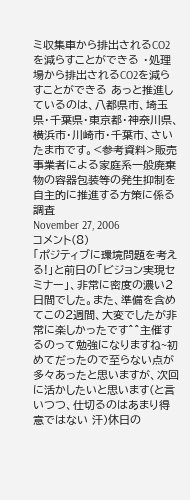ミ収集車から排出されるCO2を減らすことができる ・処理場から排出されるCO2を減らすことができる あっと推進しているのは、八都県市、埼玉県・千葉県・東京都・神奈川県、横浜市・川崎市・千葉市、さいたま市です。<参考資料>販売事業者による家庭系一般廃棄物の容器包装等の発生抑制を自主的に推進する方策に係る調査
November 27, 2006
コメント(8)
「ポジティブに環境問題を考える!」と前日の「ビジョン実現セミナー」、非常に密度の濃い2日間でした。また、準備を含めてこの2週間、大変でしたが非常に楽しかったです^^主催するのって勉強になりますね~初めてだったので至らない点が多々あったと思いますが、次回に活かしたいと思います(と言いつつ、仕切るのはあまり得意ではない 汗)休日の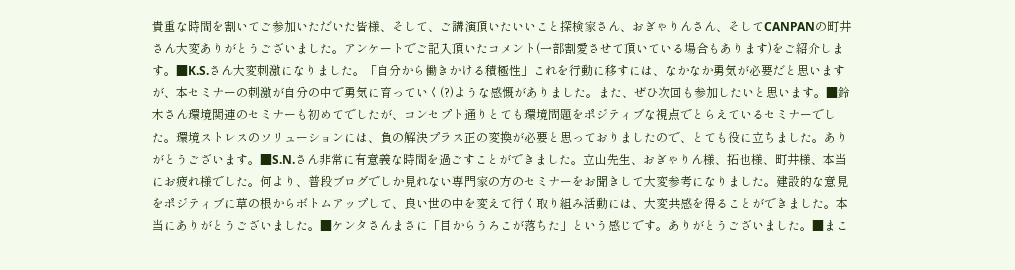貴重な時間を割いてご参加いただいた皆様、そして、ご講演頂いたいいこと探検家さん、おぎゃりんさん、そしてCANPANの町井さん大変ありがとうございました。アンケートでご記入頂いたコメント(一部割愛させて頂いている場合もあります)をご紹介します。■K.S.さん大変刺激になりました。「自分から働きかける積極性」これを行動に移すには、なかなか勇気が必要だと思いますが、本セミナーの刺激が自分の中で勇気に育っていく(?)ような感慨がありました。また、ぜひ次回も参加したいと思います。■鈴木さん環境関連のセミナーも初めてでしたが、コンセプト通りとても環境問題をポジティブな視点でとらえているセミナーでした。環境ストレスのソリューションには、負の解決プラス正の変換が必要と思っておりましたので、とても役に立ちました。ありがとうございます。■S.N.さん非常に有意義な時間を過ごすことができました。立山先生、おぎゃりん様、拓也様、町井様、本当にお疲れ様でした。何より、普段ブログでしか見れない専門家の方のセミナーをお聞きして大変参考になりました。建設的な意見をポジティブに草の根からボトムアップして、良い世の中を変えて行く取り組み活動には、大変共感を得ることができました。本当にありがとうございました。■ケンタさんまさに「目からうろこが落ちた」という感じです。ありがとうございました。■まこ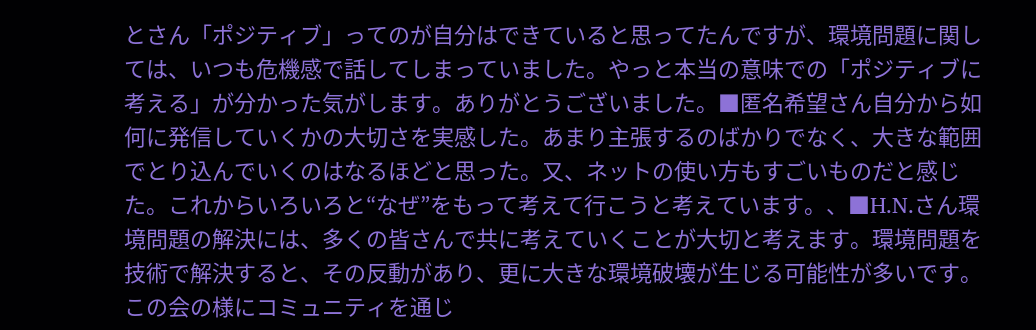とさん「ポジティブ」ってのが自分はできていると思ってたんですが、環境問題に関しては、いつも危機感で話してしまっていました。やっと本当の意味での「ポジティブに考える」が分かった気がします。ありがとうございました。■匿名希望さん自分から如何に発信していくかの大切さを実感した。あまり主張するのばかりでなく、大きな範囲でとり込んでいくのはなるほどと思った。又、ネットの使い方もすごいものだと感じた。これからいろいろと“なぜ”をもって考えて行こうと考えています。、■H.N.さん環境問題の解決には、多くの皆さんで共に考えていくことが大切と考えます。環境問題を技術で解決すると、その反動があり、更に大きな環境破壊が生じる可能性が多いです。この会の様にコミュニティを通じ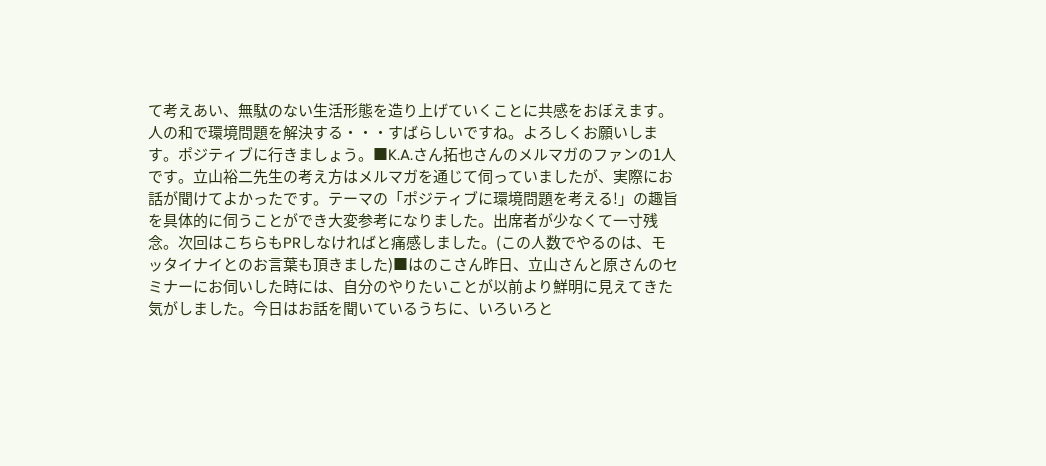て考えあい、無駄のない生活形態を造り上げていくことに共感をおぼえます。人の和で環境問題を解決する・・・すばらしいですね。よろしくお願いします。ポジティブに行きましょう。■K.A.さん拓也さんのメルマガのファンの1人です。立山裕二先生の考え方はメルマガを通じて伺っていましたが、実際にお話が聞けてよかったです。テーマの「ポジティブに環境問題を考える!」の趣旨を具体的に伺うことができ大変参考になりました。出席者が少なくて一寸残念。次回はこちらもPRしなければと痛感しました。(この人数でやるのは、モッタイナイとのお言葉も頂きました)■はのこさん昨日、立山さんと原さんのセミナーにお伺いした時には、自分のやりたいことが以前より鮮明に見えてきた気がしました。今日はお話を聞いているうちに、いろいろと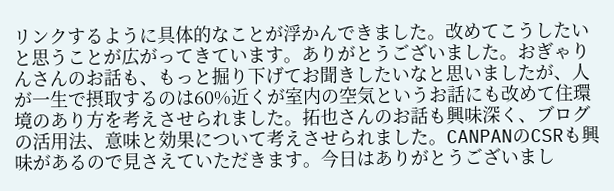リンクするように具体的なことが浮かんできました。改めてこうしたいと思うことが広がってきています。ありがとうございました。おぎゃりんさんのお話も、もっと掘り下げてお聞きしたいなと思いましたが、人が一生で摂取するのは60%近くが室内の空気というお話にも改めて住環境のあり方を考えさせられました。拓也さんのお話も興味深く、ブログの活用法、意味と効果について考えさせられました。CANPANのCSRも興味があるので見さえていただきます。今日はありがとうございまし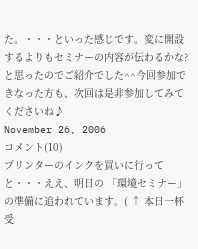た。・・・といった感じです。変に開設するよりもセミナーの内容が伝わるかな?と思ったのでご紹介でした^^今回参加できなった方も、次回は是非参加してみてくださいね♪
November 26, 2006
コメント(10)
プリンターのインクを買いに行ってと・・・ええ、明日の 「環境セミナー」 の準備に追われています。( ↑ 本日一杯受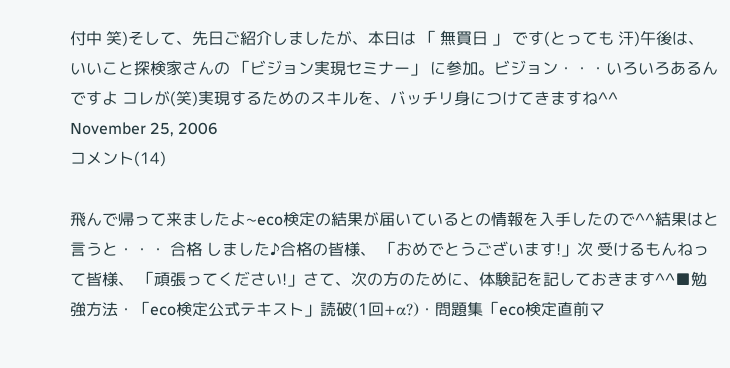付中 笑)そして、先日ご紹介しましたが、本日は 「 無買日 」 です(とっても 汗)午後は、いいこと探検家さんの 「ビジョン実現セミナー」 に参加。ビジョン・・・いろいろあるんですよ コレが(笑)実現するためのスキルを、バッチリ身につけてきますね^^
November 25, 2006
コメント(14)

飛んで帰って来ましたよ~eco検定の結果が届いているとの情報を入手したので^^結果はと言うと・・・ 合格 しました♪合格の皆様、 「おめでとうございます!」次 受けるもんねって皆様、 「頑張ってください!」さて、次の方のために、体験記を記しておきます^^■勉強方法・「eco検定公式テキスト」読破(1回+α?)・問題集「eco検定直前マ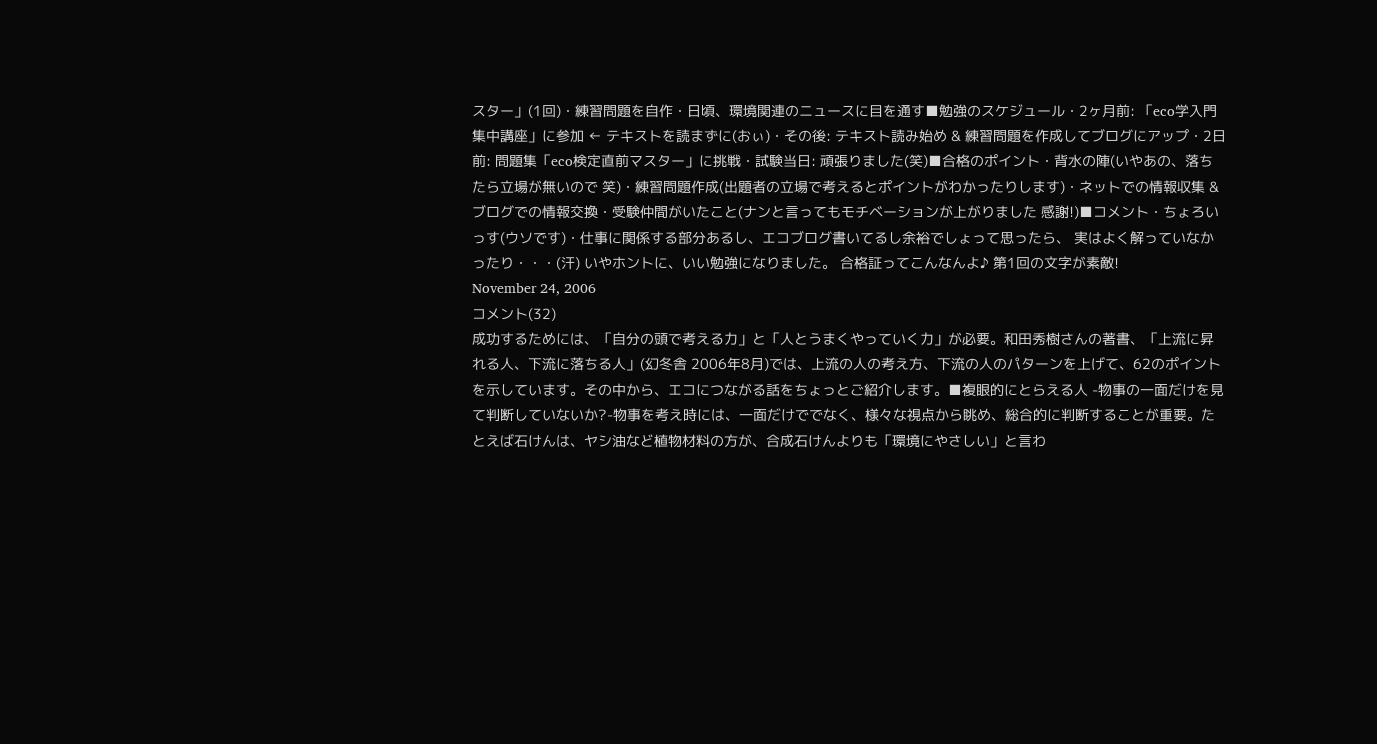スター」(1回)・練習問題を自作・日頃、環境関連のニュースに目を通す■勉強のスケジュール・2ヶ月前: 「eco学入門集中講座」に参加 ← テキストを読まずに(おぃ)・その後: テキスト読み始め & 練習問題を作成してブログにアップ・2日前: 問題集「eco検定直前マスター」に挑戦・試験当日: 頑張りました(笑)■合格のポイント・背水の陣(いやあの、落ちたら立場が無いので 笑)・練習問題作成(出題者の立場で考えるとポイントがわかったりします)・ネットでの情報収集 & ブログでの情報交換・受験仲間がいたこと(ナンと言ってもモチベーションが上がりました 感謝!)■コメント・ちょろいっす(ウソです)・仕事に関係する部分あるし、エコブログ書いてるし余裕でしょって思ったら、 実はよく解っていなかったり・・・(汗) いやホントに、いい勉強になりました。 合格証ってこんなんよ♪ 第1回の文字が素敵!
November 24, 2006
コメント(32)
成功するためには、「自分の頭で考える力」と「人とうまくやっていく力」が必要。和田秀樹さんの著書、「上流に昇れる人、下流に落ちる人」(幻冬舎 2006年8月)では、上流の人の考え方、下流の人のパターンを上げて、62のポイントを示しています。その中から、エコにつながる話をちょっとご紹介します。■複眼的にとらえる人 -物事の一面だけを見て判断していないか?-物事を考え時には、一面だけででなく、様々な視点から眺め、総合的に判断することが重要。たとえば石けんは、ヤシ油など植物材料の方が、合成石けんよりも「環境にやさしい」と言わ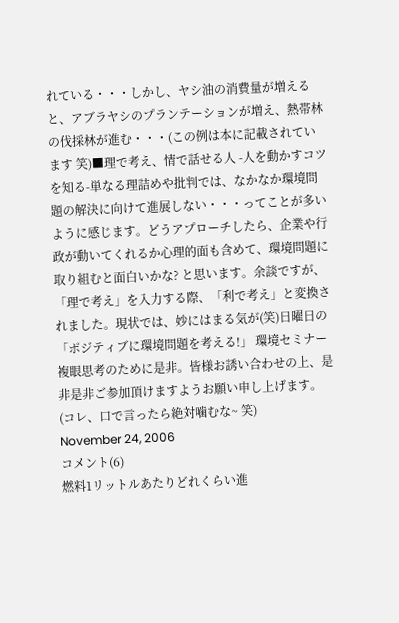れている・・・しかし、ヤシ油の消費量が増えると、アブラヤシのプランテーションが増え、熱帯林の伐採林が進む・・・(この例は本に記載されています 笑)■理で考え、情で話せる人 -人を動かすコツを知る-単なる理詰めや批判では、なかなか環境問題の解決に向けて進展しない・・・ってことが多いように感じます。どうアプローチしたら、企業や行政が動いてくれるか心理的面も含めて、環境問題に取り組むと面白いかな? と思います。余談ですが、「理で考え」を入力する際、「利で考え」と変換されました。現状では、妙にはまる気が(笑)日曜日の 「ポジティブに環境問題を考える!」 環境セミナー複眼思考のために是非。皆様お誘い合わせの上、是非是非ご参加頂けますようお願い申し上げます。(コレ、口で言ったら絶対噛むな~ 笑)
November 24, 2006
コメント(6)
燃料1リットルあたりどれくらい進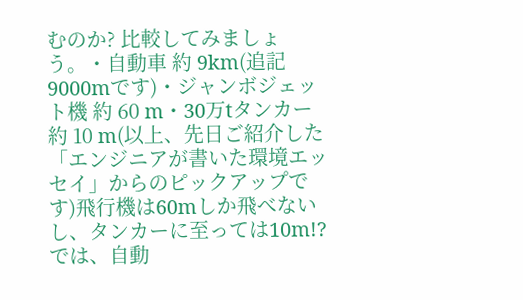むのか? 比較してみましょう。・自動車 約 9km(追記 9000mです)・ジャンボジェット機 約 60 m・30万tタンカー 約 10 m(以上、先日ご紹介した「エンジニアが書いた環境エッセイ」からのピックアップです)飛行機は60mしか飛べないし、タンカーに至っては10m!?では、自動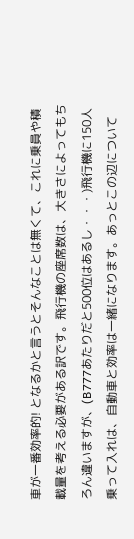車が一番効率的! となるかと言うとそんなことは無くて、これに乗員や積載量を考える必要がある訳です。飛行機の座席数は、大きさによってもちろん違いますが、(B777あたりだと500位はあるし・・・)飛行機に150人乗って入れは、自動車と効率は一緒になります。あっとこの辺について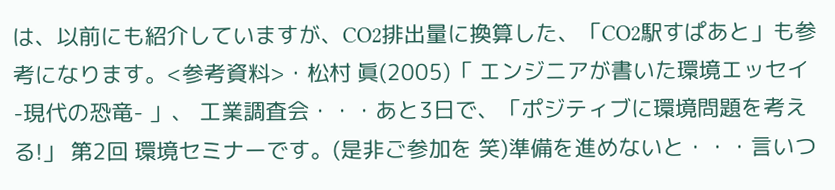は、以前にも紹介していますが、CO2排出量に換算した、「CO2駅すぱあと」も参考になります。<参考資料>・松村 眞(2005)「 エンジニアが書いた環境エッセイ -現代の恐竜- 」、 工業調査会・・・あと3日で、「ポジティブに環境問題を考える!」 第2回 環境セミナーです。(是非ご参加を 笑)準備を進めないと・・・言いつ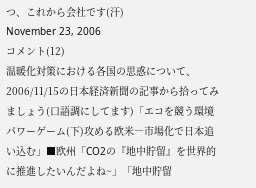つ、これから会社です(汗)
November 23, 2006
コメント(12)
温暖化対策における各国の思惑について、2006/11/15の日本経済新聞の記事から拾ってみましょう(口語調にしてます)「エコを競う環境パワーゲーム(下)攻める欧米―市場化で日本追い込む」■欧州「CO2の『地中貯留』を世界的に推進したいんだよね~」「地中貯留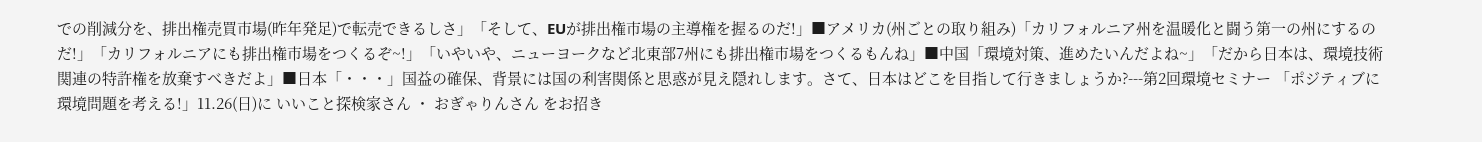での削減分を、排出権売買市場(昨年発足)で転売できるしさ」「そして、EUが排出権市場の主導権を握るのだ!」■アメリカ(州ごとの取り組み)「カリフォルニア州を温暖化と闘う第一の州にするのだ!」「カリフォルニアにも排出権市場をつくるぞ~!」「いやいや、ニューヨークなど北東部7州にも排出権市場をつくるもんね」■中国「環境対策、進めたいんだよね~」「だから日本は、環境技術関連の特許権を放棄すべきだよ」■日本「・・・」国益の確保、背景には国の利害関係と思惑が見え隠れします。さて、日本はどこを目指して行きましょうか?---第2回環境セミナー 「ポジティブに環境問題を考える!」11.26(日)に いいこと探検家さん ・ おぎゃりんさん をお招き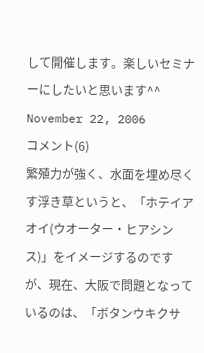して開催します。楽しいセミナーにしたいと思います^^
November 22, 2006
コメント(6)
繁殖力が強く、水面を埋め尽くす浮き草というと、「ホテイアオイ(ウオーター・ヒアシンス)」をイメージするのですが、現在、大阪で問題となっているのは、「ボタンウキクサ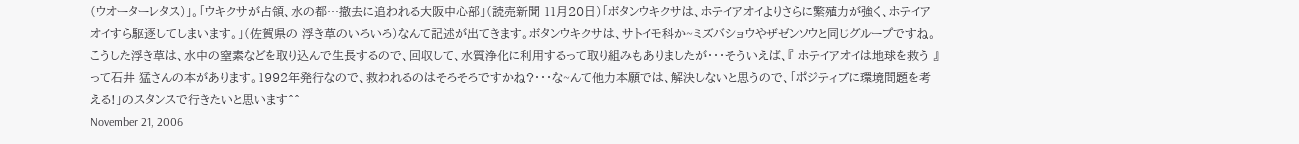(ウオーターレタス)」。「ウキクサが占領、水の都…撤去に追われる大阪中心部」(読売新聞 11月20日)「ボタンウキクサは、ホテイアオイよりさらに繁殖力が強く、ホテイアオイすら駆逐してしまいます。」(佐賀県の 浮き草のいろいろ)なんて記述が出てきます。ボタンウキクサは、サトイモ科か~ミズバショウやザゼンソウと同じグループですね。こうした浮き草は、水中の窒素などを取り込んで生長するので、回収して、水質浄化に利用するって取り組みもありましたが・・・そういえば、『 ホテイアオイは地球を救う 』って石井 猛さんの本があります。1992年発行なので、救われるのはそろそろですかね?・・・な~んて他力本願では、解決しないと思うので、「ポジティブに環境問題を考える!」のスタンスで行きたいと思います^^
November 21, 2006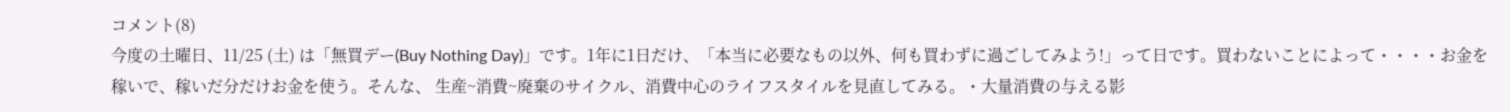コメント(8)
今度の土曜日、11/25 (土) は「無買デー(Buy Nothing Day)」です。1年に1日だけ、「本当に必要なもの以外、何も買わずに過ごしてみよう!」って日です。買わないことによって・・・・お金を稼いで、稼いだ分だけお金を使う。そんな、 生産~消費~廃棄のサイクル、消費中心のライフスタイルを見直してみる。・大量消費の与える影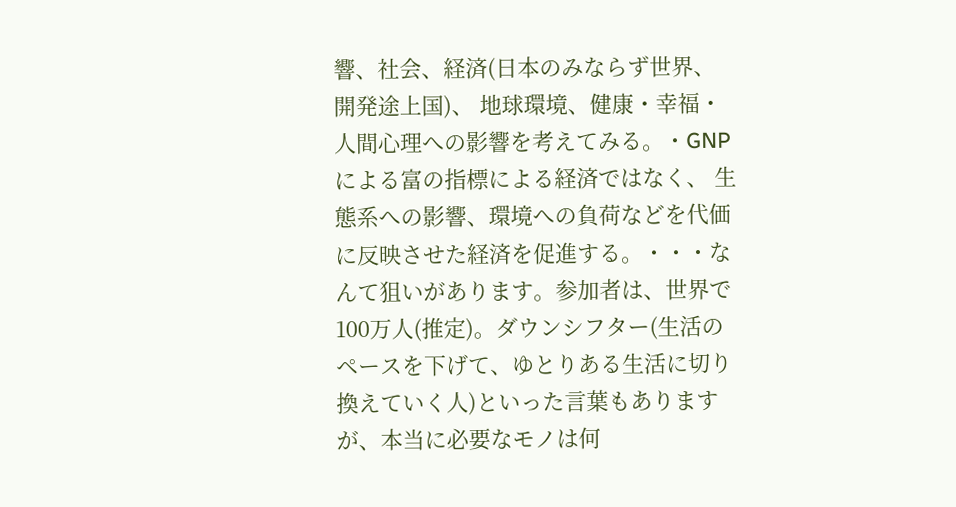響、社会、経済(日本のみならず世界、開発途上国)、 地球環境、健康・幸福・人間心理への影響を考えてみる。・GNPによる富の指標による経済ではなく、 生態系への影響、環境への負荷などを代価に反映させた経済を促進する。・・・なんて狙いがあります。参加者は、世界で100万人(推定)。ダウンシフター(生活のペースを下げて、ゆとりある生活に切り換えていく人)といった言葉もありますが、本当に必要なモノは何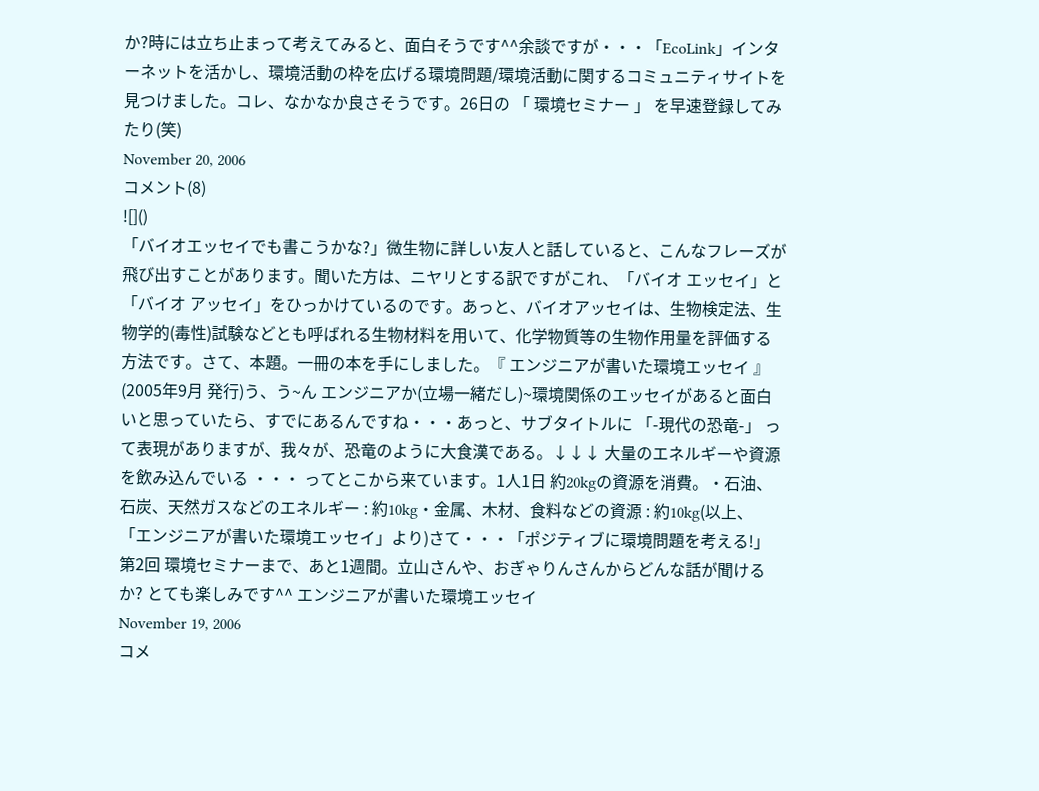か?時には立ち止まって考えてみると、面白そうです^^余談ですが・・・「EcoLink」インターネットを活かし、環境活動の枠を広げる環境問題/環境活動に関するコミュニティサイトを見つけました。コレ、なかなか良さそうです。26日の 「 環境セミナー 」 を早速登録してみたり(笑)
November 20, 2006
コメント(8)
![]()
「バイオエッセイでも書こうかな?」微生物に詳しい友人と話していると、こんなフレーズが飛び出すことがあります。聞いた方は、ニヤリとする訳ですがこれ、「バイオ エッセイ」と「バイオ アッセイ」をひっかけているのです。あっと、バイオアッセイは、生物検定法、生物学的(毒性)試験などとも呼ばれる生物材料を用いて、化学物質等の生物作用量を評価する方法です。さて、本題。一冊の本を手にしました。『 エンジニアが書いた環境エッセイ 』(2005年9月 発行)う、う~ん エンジニアか(立場一緒だし)~環境関係のエッセイがあると面白いと思っていたら、すでにあるんですね・・・あっと、サブタイトルに 「-現代の恐竜-」 って表現がありますが、我々が、恐竜のように大食漢である。↓↓↓ 大量のエネルギーや資源を飲み込んでいる ・・・ ってとこから来ています。1人1日 約20kgの資源を消費。・石油、石炭、天然ガスなどのエネルギー : 約10kg・金属、木材、食料などの資源 : 約10kg(以上、「エンジニアが書いた環境エッセイ」より)さて・・・「ポジティブに環境問題を考える!」 第2回 環境セミナーまで、あと1週間。立山さんや、おぎゃりんさんからどんな話が聞けるか? とても楽しみです^^ エンジニアが書いた環境エッセイ
November 19, 2006
コメ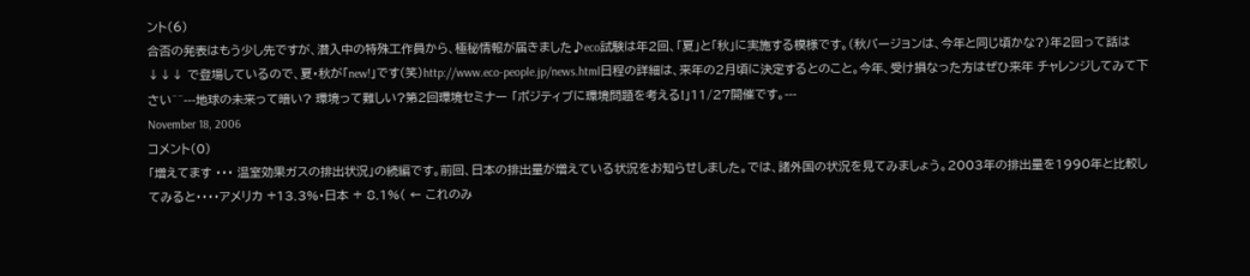ント(6)
合否の発表はもう少し先ですが、潜入中の特殊工作員から、極秘情報が届きました♪eco試験は年2回、「夏」と「秋」に実施する模様です。(秋バージョンは、今年と同じ頃かな?)年2回って話は ↓↓↓ で登場しているので、夏・秋が「new!」です(笑)http://www.eco-people.jp/news.html日程の詳細は、来年の2月頃に決定するとのこと。今年、受け損なった方はぜひ来年 チャレンジしてみて下さい^^---地球の未来って暗い? 環境って難しい?第2回環境セミナー 「ポジティブに環境問題を考える!」11/27開催です。---
November 18, 2006
コメント(0)
「増えてます ・・・ 温室効果ガスの排出状況」の続編です。前回、日本の排出量が増えている状況をお知らせしました。では、諸外国の状況を見てみましょう。2003年の排出量を1990年と比較してみると・・・・アメリカ +13.3%・日本 + 8.1%( ← これのみ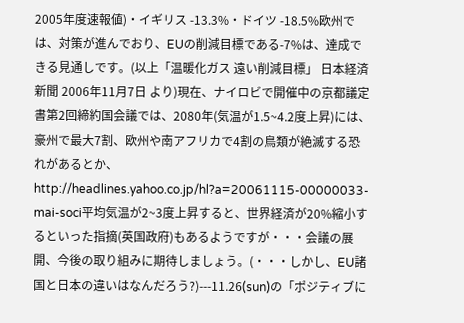2005年度速報値)・イギリス -13.3%・ドイツ -18.5%欧州では、対策が進んでおり、EUの削減目標である-7%は、達成できる見通しです。(以上「温暖化ガス 遠い削減目標」 日本経済新聞 2006年11月7日 より)現在、ナイロビで開催中の京都議定書第2回締約国会議では、2080年(気温が1.5~4.2度上昇)には、豪州で最大7割、欧州や南アフリカで4割の鳥類が絶滅する恐れがあるとか、http://headlines.yahoo.co.jp/hl?a=20061115-00000033-mai-soci平均気温が2~3度上昇すると、世界経済が20%縮小するといった指摘(英国政府)もあるようですが・・・会議の展開、今後の取り組みに期待しましょう。(・・・しかし、EU諸国と日本の違いはなんだろう?)---11.26(sun)の「ポジティブに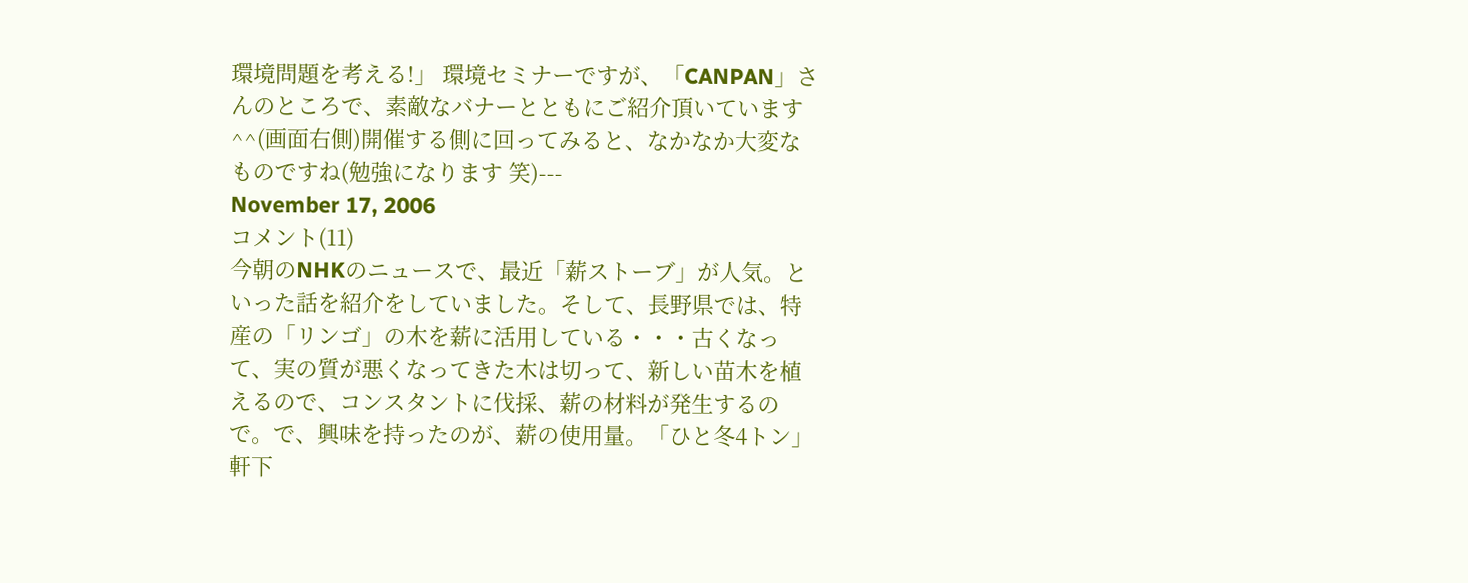環境問題を考える!」 環境セミナーですが、「CANPAN」さんのところで、素敵なバナーとともにご紹介頂いています^^(画面右側)開催する側に回ってみると、なかなか大変なものですね(勉強になります 笑)---
November 17, 2006
コメント(11)
今朝のNHKのニュースで、最近「薪ストーブ」が人気。といった話を紹介をしていました。そして、長野県では、特産の「リンゴ」の木を薪に活用している・・・古くなって、実の質が悪くなってきた木は切って、新しい苗木を植えるので、コンスタントに伐採、薪の材料が発生するので。で、興味を持ったのが、薪の使用量。「ひと冬4トン」軒下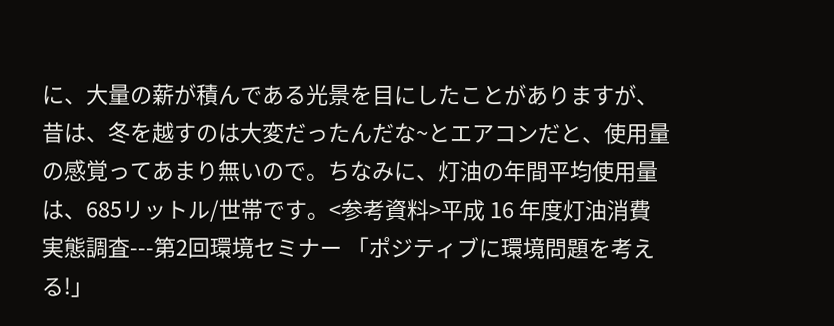に、大量の薪が積んである光景を目にしたことがありますが、昔は、冬を越すのは大変だったんだな~とエアコンだと、使用量の感覚ってあまり無いので。ちなみに、灯油の年間平均使用量は、685リットル/世帯です。<参考資料>平成 16 年度灯油消費実態調査---第2回環境セミナー 「ポジティブに環境問題を考える!」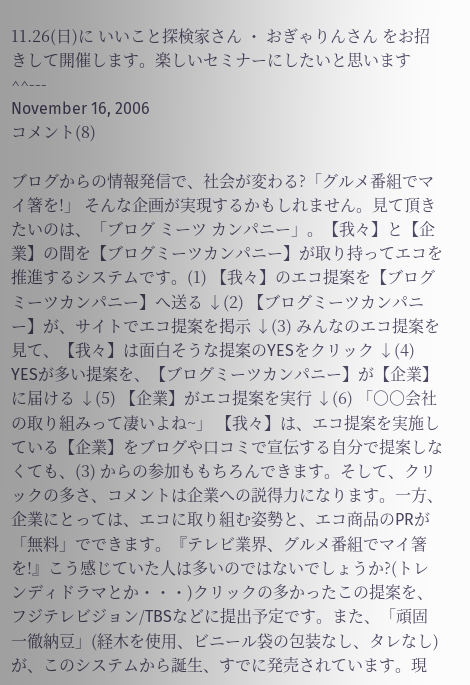11.26(日)に いいこと探検家さん ・ おぎゃりんさん をお招きして開催します。楽しいセミナーにしたいと思います^^---
November 16, 2006
コメント(8)

ブログからの情報発信で、社会が変わる?「グルメ番組でマイ箸を!」 そんな企画が実現するかもしれません。見て頂きたいのは、「ブログ ミーツ カンパニー」。【我々】と【企業】の間を【ブログミーツカンパニー】が取り持ってエコを推進するシステムです。(1) 【我々】のエコ提案を【ブログミーツカンパニー】へ送る ↓(2) 【ブログミーツカンパニー】が、サイトでエコ提案を掲示 ↓(3) みんなのエコ提案を見て、【我々】は面白そうな提案のYESをクリック ↓(4) YESが多い提案を、【ブログミーツカンパニー】が【企業】に届ける ↓(5) 【企業】がエコ提案を実行 ↓(6) 「○○会社の取り組みって凄いよね~」 【我々】は、エコ提案を実施している【企業】をブログや口コミで宣伝する自分で提案しなくても、(3) からの参加ももちろんできます。そして、クリックの多さ、コメントは企業への説得力になります。一方、企業にとっては、エコに取り組む姿勢と、エコ商品のPRが「無料」でできます。『テレビ業界、グルメ番組でマイ箸を!』こう感じていた人は多いのではないでしょうか?(トレンディドラマとか・・・)クリックの多かったこの提案を、フジテレビジョン/TBSなどに提出予定です。また、「頑固一徹納豆」(経木を使用、ビニール袋の包装なし、タレなし)が、このシステムから誕生、すでに発売されています。現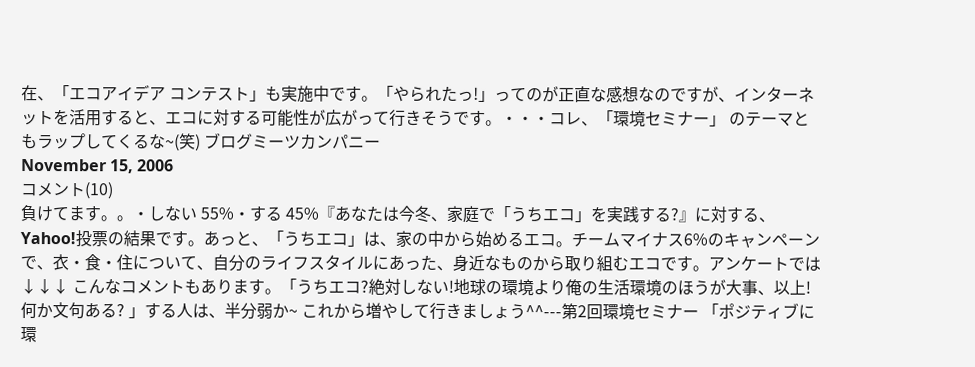在、「エコアイデア コンテスト」も実施中です。「やられたっ!」ってのが正直な感想なのですが、インターネットを活用すると、エコに対する可能性が広がって行きそうです。・・・コレ、「環境セミナー」 のテーマともラップしてくるな~(笑) ブログミーツカンパニー
November 15, 2006
コメント(10)
負けてます。。・しない 55%・する 45%『あなたは今冬、家庭で「うちエコ」を実践する?』に対する、Yahoo!投票の結果です。あっと、「うちエコ」は、家の中から始めるエコ。チームマイナス6%のキャンペーンで、衣・食・住について、自分のライフスタイルにあった、身近なものから取り組むエコです。アンケートでは ↓↓↓ こんなコメントもあります。「うちエコ?絶対しない!地球の環境より俺の生活環境のほうが大事、以上! 何か文句ある? 」する人は、半分弱か~ これから増やして行きましょう^^---第2回環境セミナー 「ポジティブに環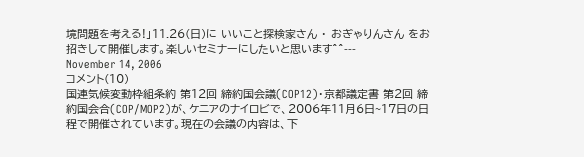境問題を考える!」11.26(日)に いいこと探検家さん ・ おぎゃりんさん をお招きして開催します。楽しいセミナーにしたいと思います^^---
November 14, 2006
コメント(10)
国連気候変動枠組条約 第12回 締約国会議(COP12)・京都議定書 第2回 締約国会合(COP/MOP2)が、ケニアのナイロビで、2006年11月6日~17日の日程で開催されています。現在の会議の内容は、下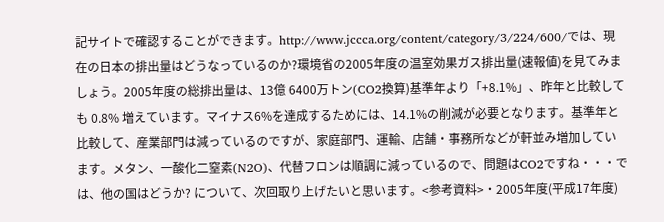記サイトで確認することができます。http://www.jccca.org/content/category/3/224/600/では、現在の日本の排出量はどうなっているのか?環境省の2005年度の温室効果ガス排出量(速報値)を見てみましょう。2005年度の総排出量は、13億 6400万トン(CO2換算)基準年より「+8.1%」、昨年と比較しても 0.8% 増えています。マイナス6%を達成するためには、14.1%の削減が必要となります。基準年と比較して、産業部門は減っているのですが、家庭部門、運輸、店舗・事務所などが軒並み増加しています。メタン、一酸化二窒素(N2O)、代替フロンは順調に減っているので、問題はCO2ですね・・・では、他の国はどうか? について、次回取り上げたいと思います。<参考資料>・2005年度(平成17年度)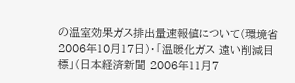の温室効果ガス排出量速報値について(環境省 2006年10月17日)・「温暖化ガス 遠い削減目標」(日本経済新聞 2006年11月7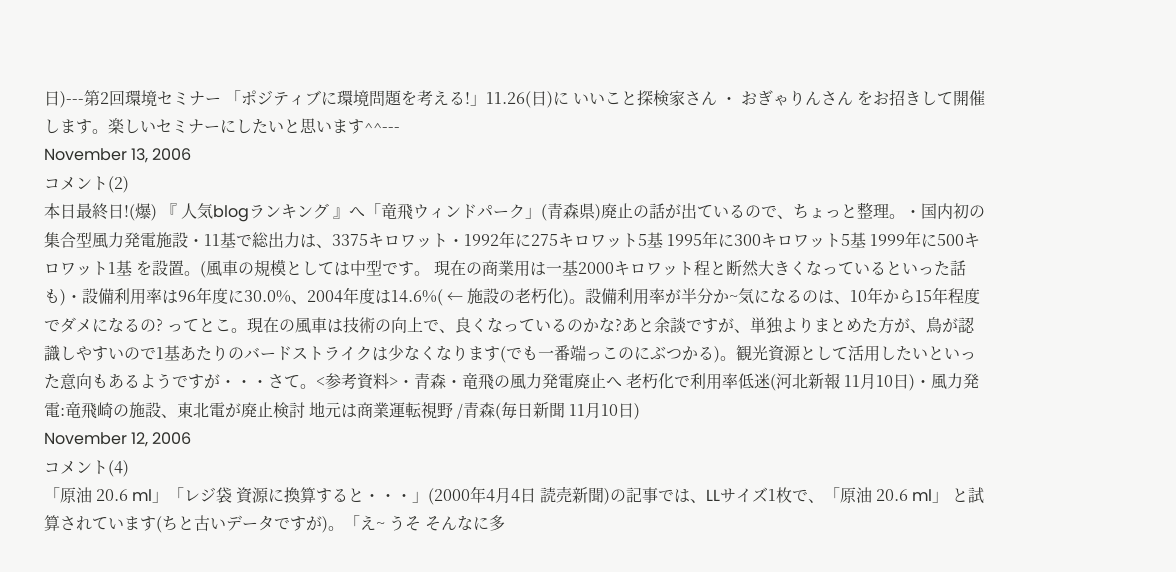日)---第2回環境セミナー 「ポジティブに環境問題を考える!」11.26(日)に いいこと探検家さん ・ おぎゃりんさん をお招きして開催します。楽しいセミナーにしたいと思います^^---
November 13, 2006
コメント(2)
本日最終日!(爆) 『 人気blogランキング 』へ「竜飛ウィンドパーク」(青森県)廃止の話が出ているので、ちょっと整理。・国内初の集合型風力発電施設・11基で総出力は、3375キロワット・1992年に275キロワット5基 1995年に300キロワット5基 1999年に500キロワット1基 を設置。(風車の規模としては中型です。 現在の商業用は一基2000キロワット程と断然大きくなっているといった話も)・設備利用率は96年度に30.0%、2004年度は14.6%( ← 施設の老朽化)。設備利用率が半分か~気になるのは、10年から15年程度でダメになるの? ってとこ。現在の風車は技術の向上で、良くなっているのかな?あと余談ですが、単独よりまとめた方が、鳥が認識しやすいので1基あたりのバードストライクは少なくなります(でも一番端っこのにぶつかる)。観光資源として活用したいといった意向もあるようですが・・・さて。<参考資料>・青森・竜飛の風力発電廃止へ 老朽化で利用率低迷(河北新報 11月10日)・風力発電:竜飛崎の施設、東北電が廃止検討 地元は商業運転視野 /青森(毎日新聞 11月10日)
November 12, 2006
コメント(4)
「原油 20.6 ml」「レジ袋 資源に換算すると・・・」(2000年4月4日 読売新聞)の記事では、LLサイズ1枚で、「原油 20.6 ml」 と試算されています(ちと古いデータですが)。「え~ うそ そんなに多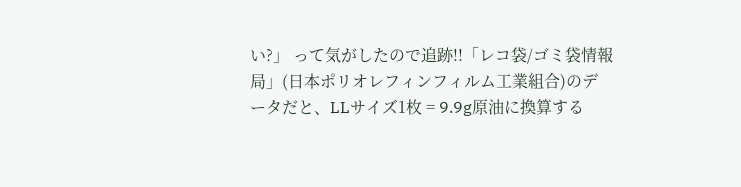い?」 って気がしたので追跡!!「レコ袋/ゴミ袋情報局」(日本ポリオレフィンフィルム工業組合)のデータだと、LLサイズ1枚 = 9.9g原油に換算する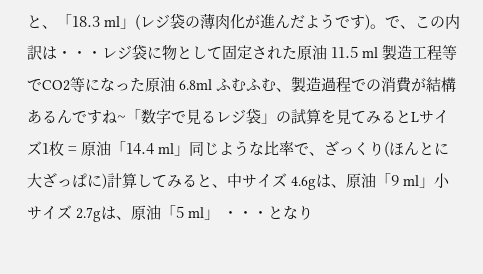と、「18.3 ml」(レジ袋の薄肉化が進んだようです)。で、この内訳は・・・レジ袋に物として固定された原油 11.5 ml 製造工程等でCO2等になった原油 6.8ml ふむふむ、製造過程での消費が結構あるんですね~「数字で見るレジ袋」の試算を見てみるとLサイズ1枚 = 原油「14.4 ml」同じような比率で、ざっくり(ほんとに大ざっぱに)計算してみると、中サイズ 4.6gは、原油「9 ml」小サイズ 2.7gは、原油「5 ml」 ・・・となり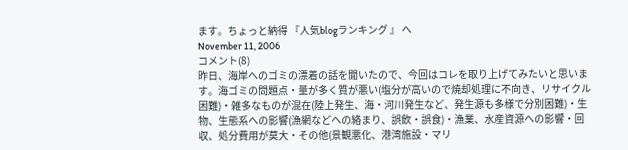ます。ちょっと納得 『人気blogランキング 』 へ
November 11, 2006
コメント(8)
昨日、海岸へのゴミの漂着の話を聞いたので、今回はコレを取り上げてみたいと思います。海ゴミの問題点・量が多く質が悪い(塩分が高いので焼却処理に不向き、リサイクル困難)・雑多なものが混在(陸上発生、海・河川発生など、発生源も多様で分別困難)・生物、生態系への影響(漁網などへの絡まり、誤飲・誤食)・漁業、水産資源への影響・回収、処分費用が莫大・その他(景観悪化、港湾施設・マリ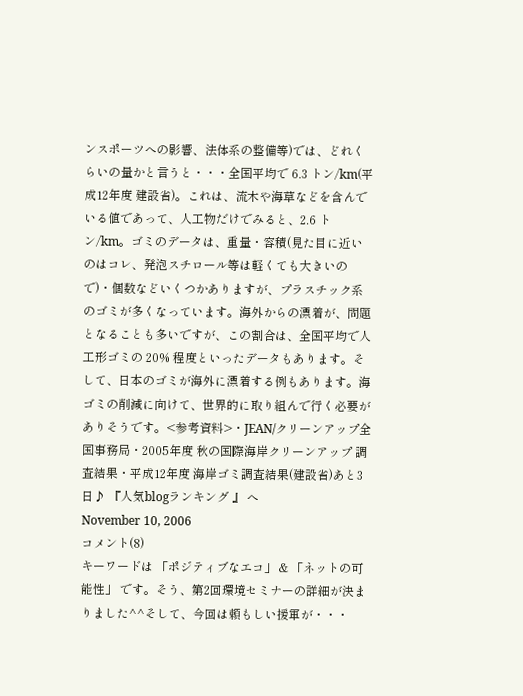ンスポーツへの影響、法体系の整備等)では、どれくらいの量かと言うと・・・全国平均で 6.3 トン/km(平成12年度 建設省)。これは、流木や海草などを含んでいる値であって、人工物だけでみると、2.6 トン/km。ゴミのデータは、重量・容積(見た目に近いのはコレ、発泡スチロール等は軽くても大きいので)・個数などいくつかありますが、プラスチック系のゴミが多くなっています。海外からの漂着が、問題となることも多いですが、この割合は、全国平均で人工形ゴミの 20% 程度といったデータもあります。そして、日本のゴミが海外に漂着する例もあります。海ゴミの削減に向けて、世界的に取り組んで行く必要がありそうです。<参考資料>・JEAN/クリーンアップ全国事務局・2005年度 秋の国際海岸クリーンアップ 調査結果・平成12年度 海岸ゴミ調査結果(建設省)あと3日♪ 『人気blogランキング 』 へ
November 10, 2006
コメント(8)
キーワードは 「ポジティブなエコ」 & 「ネットの可能性」 です。そう、第2回環境セミナーの詳細が決まりました^^そして、今回は頼もしい援軍が・・・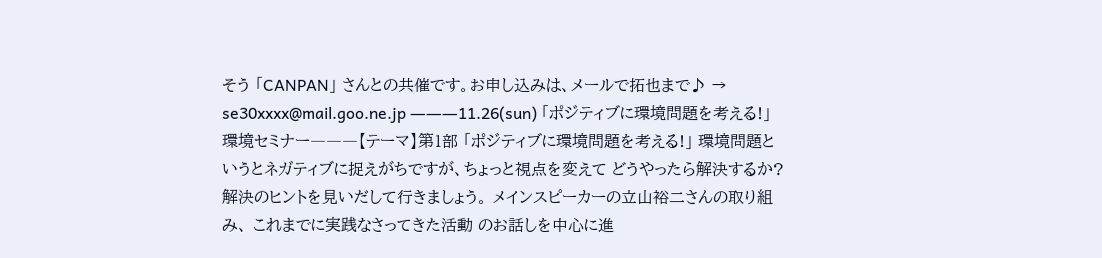そう 「CANPAN」 さんとの共催です。お申し込みは、メールで拓也まで♪ → se30xxxx@mail.goo.ne.jp ―――11.26(sun) 「ポジティブに環境問題を考える!」 環境セミナー―――【テーマ】第1部 「ポジティブに環境問題を考える!」 環境問題というとネガティブに捉えがちですが、ちょっと視点を変えて どうやったら解決するか? 解決のヒントを見いだして行きましょう。 メインスピーカーの立山裕二さんの取り組み、 これまでに実践なさってきた活動 のお話しを中心に進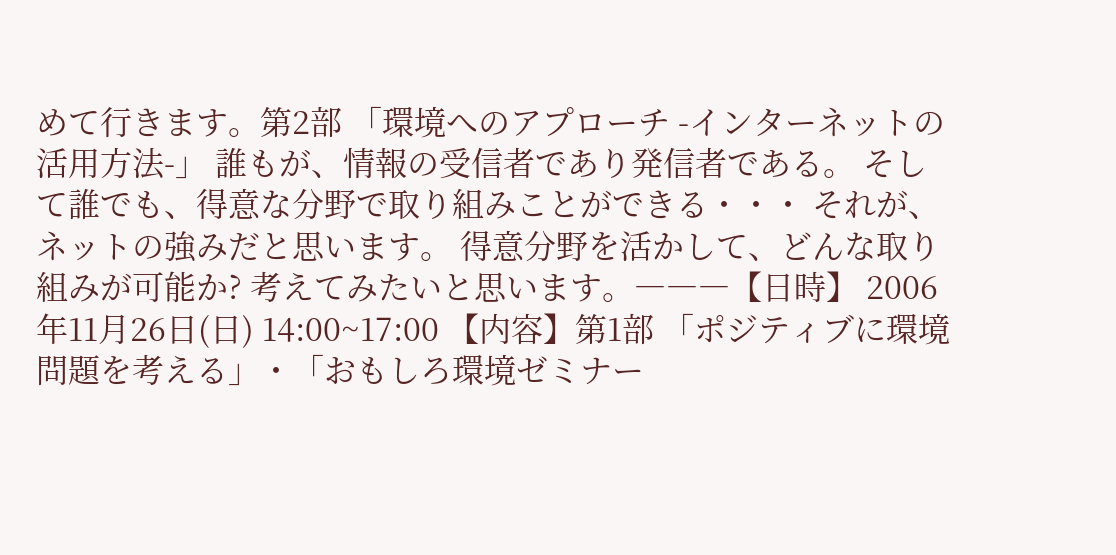めて行きます。第2部 「環境へのアプローチ -インターネットの活用方法-」 誰もが、情報の受信者であり発信者である。 そして誰でも、得意な分野で取り組みことができる・・・ それが、ネットの強みだと思います。 得意分野を活かして、どんな取り組みが可能か? 考えてみたいと思います。―――【日時】 2006年11月26日(日) 14:00~17:00 【内容】第1部 「ポジティブに環境問題を考える」・「おもしろ環境ゼミナー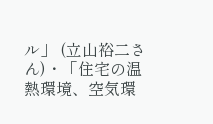ル」 (立山裕二さん)・「住宅の温熱環境、空気環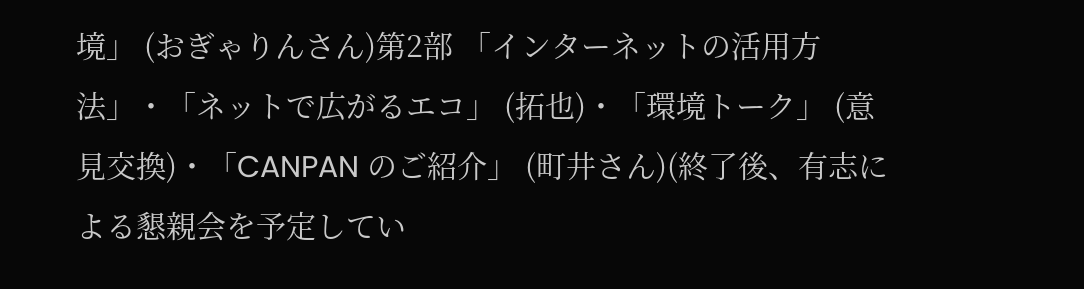境」 (おぎゃりんさん)第2部 「インターネットの活用方法」・「ネットで広がるエコ」 (拓也)・「環境トーク」 (意見交換)・「CANPAN のご紹介」 (町井さん)(終了後、有志による懇親会を予定してい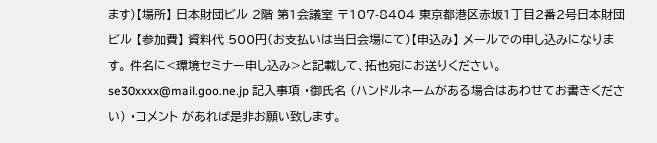ます)【場所】 日本財団ビル 2階 第1会議室 〒107-8404 東京都港区赤坂1丁目2番2号日本財団ビル 【参加費】 資料代 500円(お支払いは当日会場にて)【申込み】 メールでの申し込みになります。 件名に<環境セミナー申し込み>と記載して、拓也宛にお送りください。 se30xxxx@mail.goo.ne.jp 記入事項 ・御氏名 (ハンドルネームがある場合はあわせてお書きください) ・コメント があれば是非お願い致します。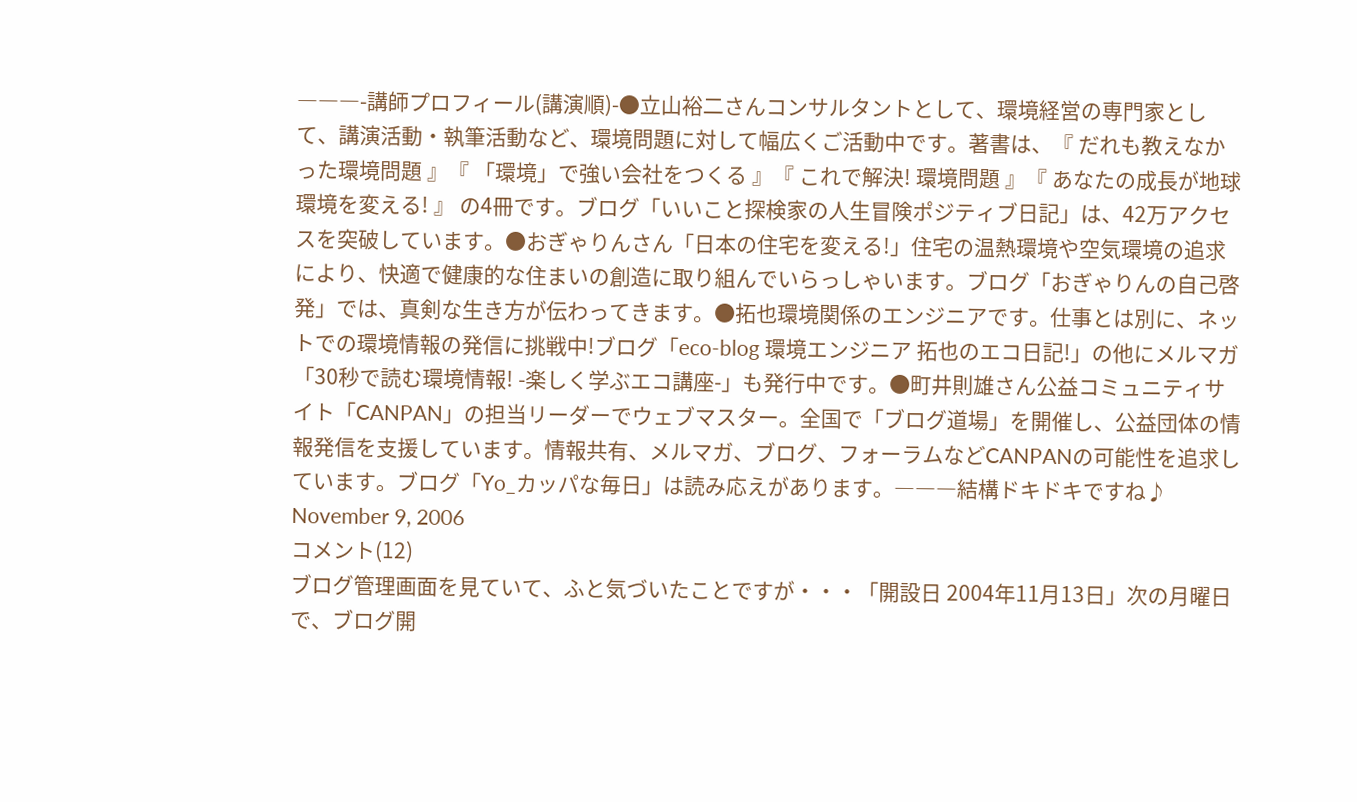―――-講師プロフィール(講演順)-●立山裕二さんコンサルタントとして、環境経営の専門家として、講演活動・執筆活動など、環境問題に対して幅広くご活動中です。著書は、『 だれも教えなかった環境問題 』『 「環境」で強い会社をつくる 』『 これで解決! 環境問題 』『 あなたの成長が地球環境を変える! 』 の4冊です。ブログ「いいこと探検家の人生冒険ポジティブ日記」は、42万アクセスを突破しています。●おぎゃりんさん「日本の住宅を変える!」住宅の温熱環境や空気環境の追求により、快適で健康的な住まいの創造に取り組んでいらっしゃいます。ブログ「おぎゃりんの自己啓発」では、真剣な生き方が伝わってきます。●拓也環境関係のエンジニアです。仕事とは別に、ネットでの環境情報の発信に挑戦中!ブログ「eco-blog 環境エンジニア 拓也のエコ日記!」の他にメルマガ「30秒で読む環境情報! -楽しく学ぶエコ講座-」も発行中です。●町井則雄さん公益コミュニティサイト「CANPAN」の担当リーダーでウェブマスター。全国で「ブログ道場」を開催し、公益団体の情報発信を支援しています。情報共有、メルマガ、ブログ、フォーラムなどCANPANの可能性を追求しています。ブログ「Yo_カッパな毎日」は読み応えがあります。―――結構ドキドキですね♪
November 9, 2006
コメント(12)
ブログ管理画面を見ていて、ふと気づいたことですが・・・「開設日 2004年11月13日」次の月曜日で、ブログ開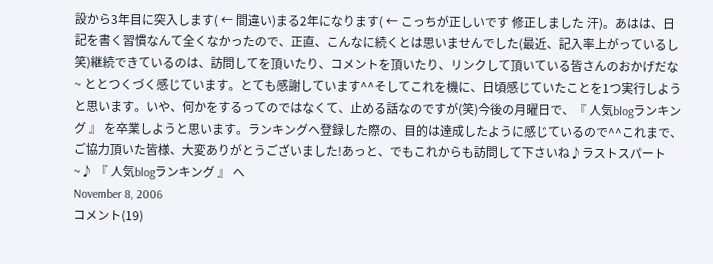設から3年目に突入します( ← 間違い)まる2年になります( ← こっちが正しいです 修正しました 汗)。あはは、日記を書く習慣なんて全くなかったので、正直、こんなに続くとは思いませんでした(最近、記入率上がっているし 笑)継続できているのは、訪問してを頂いたり、コメントを頂いたり、リンクして頂いている皆さんのおかげだな~ ととつくづく感じています。とても感謝しています^^そしてこれを機に、日頃感じていたことを1つ実行しようと思います。いや、何かをするってのではなくて、止める話なのですが(笑)今後の月曜日で、『 人気blogランキング 』 を卒業しようと思います。ランキングへ登録した際の、目的は達成したように感じているので^^これまで、ご協力頂いた皆様、大変ありがとうございました!あっと、でもこれからも訪問して下さいね♪ラストスパート~♪ 『 人気blogランキング 』 へ
November 8, 2006
コメント(19)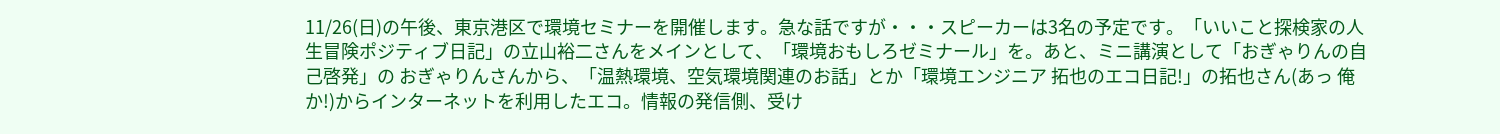11/26(日)の午後、東京港区で環境セミナーを開催します。急な話ですが・・・スピーカーは3名の予定です。「いいこと探検家の人生冒険ポジティブ日記」の立山裕二さんをメインとして、「環境おもしろゼミナール」を。あと、ミニ講演として「おぎゃりんの自己啓発」の おぎゃりんさんから、「温熱環境、空気環境関連のお話」とか「環境エンジニア 拓也のエコ日記!」の拓也さん(あっ 俺か!)からインターネットを利用したエコ。情報の発信側、受け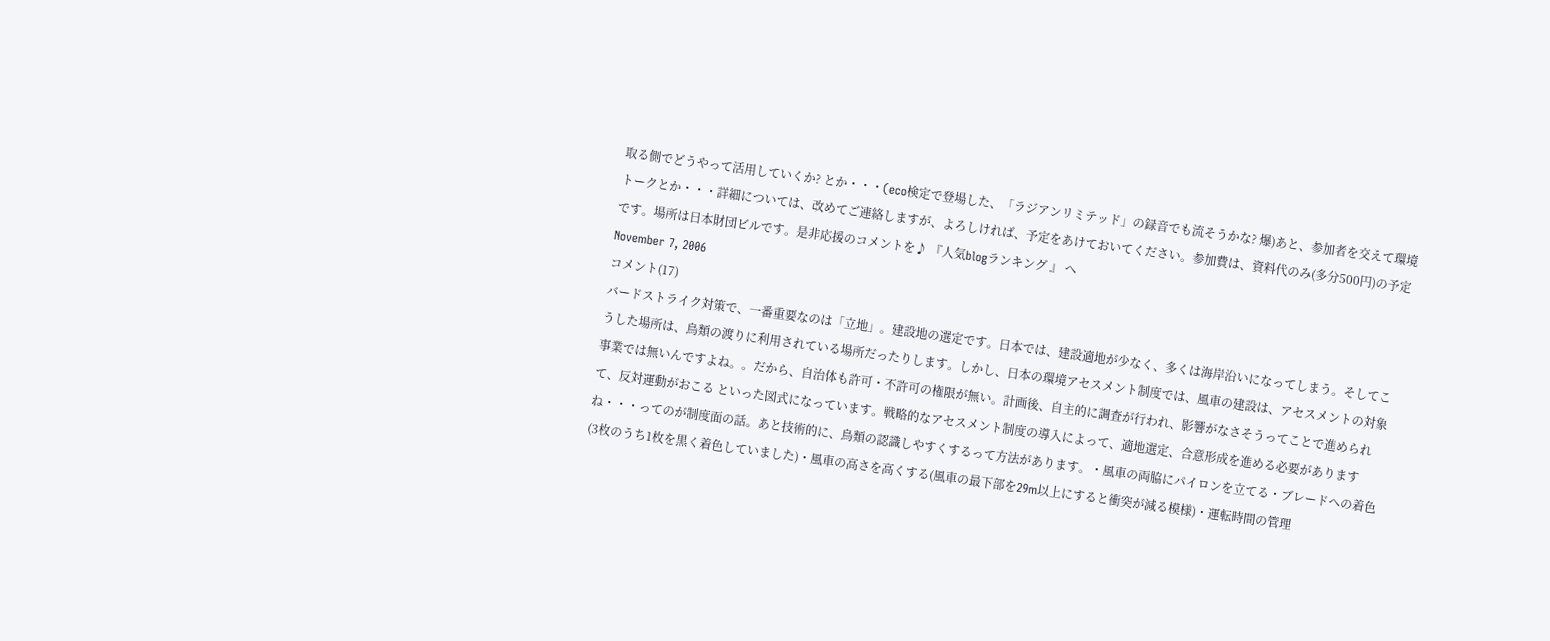取る側でどうやって活用していくか? とか・・・(eco検定で登場した、「ラジアンリミテッド」の録音でも流そうかな? 爆)あと、参加者を交えて環境トークとか・・・詳細については、改めてご連絡しますが、よろしければ、予定をあけておいてください。参加費は、資料代のみ(多分500円)の予定です。場所は日本財団ビルです。是非応援のコメントを♪ 『人気blogランキング 』 へ
November 7, 2006
コメント(17)
バードストライク対策で、一番重要なのは「立地」。建設地の選定です。日本では、建設適地が少なく、多くは海岸沿いになってしまう。そしてこうした場所は、鳥類の渡りに利用されている場所だったりします。しかし、日本の環境アセスメント制度では、風車の建設は、アセスメントの対象事業では無いんですよね。。だから、自治体も許可・不許可の権限が無い。計画後、自主的に調査が行われ、影響がなさそうってことで進められて、反対運動がおこる といった図式になっています。戦略的なアセスメント制度の導入によって、適地選定、合意形成を進める必要がありますね・・・ってのが制度面の話。あと技術的に、鳥類の認識しやすくするって方法があります。・風車の両脇にパイロンを立てる・ブレードへの着色(3枚のうち1枚を黒く着色していました)・風車の高さを高くする(風車の最下部を29m以上にすると衝突が減る模様)・運転時間の管理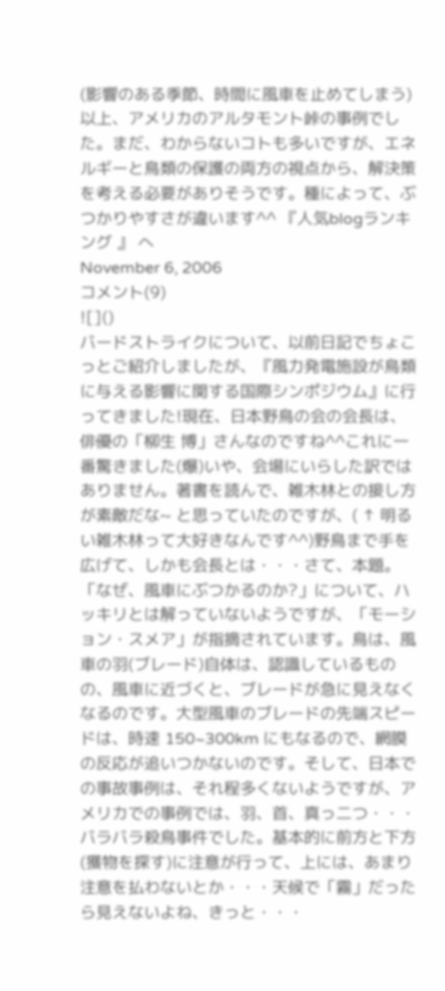(影響のある季節、時間に風車を止めてしまう)以上、アメリカのアルタモント峠の事例でした。まだ、わからないコトも多いですが、エネルギーと鳥類の保護の両方の視点から、解決策を考える必要がありそうです。種によって、ぶつかりやすさが違います^^ 『人気blogランキング 』 へ
November 6, 2006
コメント(9)
![]()
バードストライクについて、以前日記でちょこっとご紹介しましたが、『風力発電施設が鳥類に与える影響に関する国際シンポジウム』に行ってきました!現在、日本野鳥の会の会長は、俳優の「柳生 博」さんなのですね^^これに一番驚きました(爆)いや、会場にいらした訳ではありません。著書を読んで、雑木林との接し方が素敵だな~ と思っていたのですが、( ↑ 明るい雑木林って大好きなんです^^)野鳥まで手を広げて、しかも会長とは・・・さて、本題。「なぜ、風車にぶつかるのか?」について、ハッキリとは解っていないようですが、「モーション・スメア」が指摘されています。鳥は、風車の羽(ブレード)自体は、認識しているものの、風車に近づくと、ブレードが急に見えなくなるのです。大型風車のブレードの先端スピードは、時速 150~300km にもなるので、網膜の反応が追いつかないのです。そして、日本での事故事例は、それ程多くないようですが、アメリカでの事例では、羽、首、真っ二つ・・・バラバラ殺鳥事件でした。基本的に前方と下方(獲物を探す)に注意が行って、上には、あまり注意を払わないとか・・・天候で「霧」だったら見えないよね、きっと・・・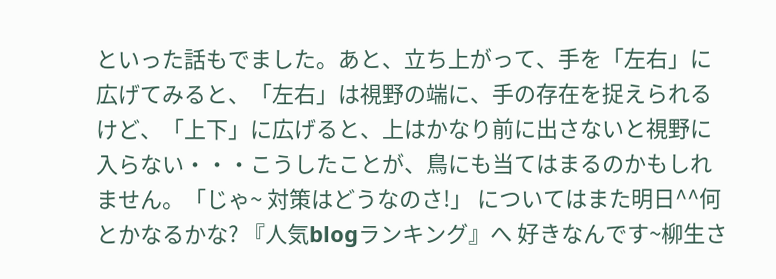といった話もでました。あと、立ち上がって、手を「左右」に広げてみると、「左右」は視野の端に、手の存在を捉えられるけど、「上下」に広げると、上はかなり前に出さないと視野に入らない・・・こうしたことが、鳥にも当てはまるのかもしれません。「じゃ~ 対策はどうなのさ!」 についてはまた明日^^何とかなるかな? 『人気blogランキング』へ 好きなんです~柳生さ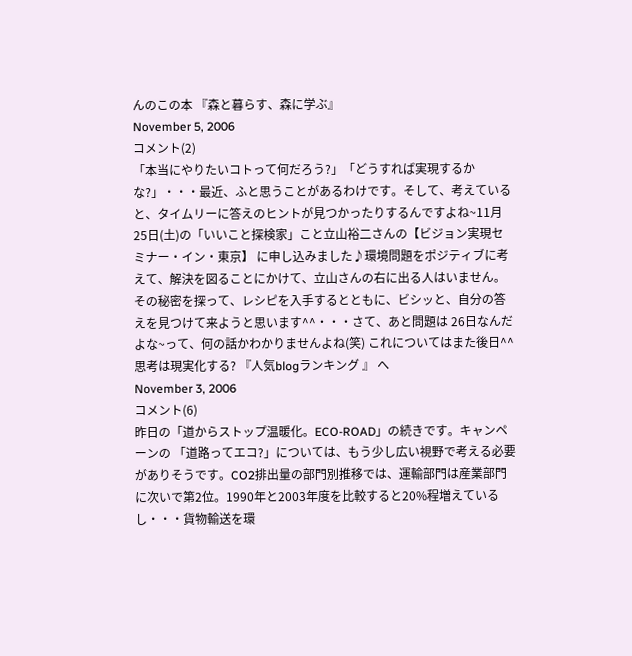んのこの本 『森と暮らす、森に学ぶ』
November 5, 2006
コメント(2)
「本当にやりたいコトって何だろう?」「どうすれば実現するかな?」・・・最近、ふと思うことがあるわけです。そして、考えていると、タイムリーに答えのヒントが見つかったりするんですよね~11月25日(土)の「いいこと探検家」こと立山裕二さんの【ビジョン実現セミナー・イン・東京】 に申し込みました♪環境問題をポジティブに考えて、解決を図ることにかけて、立山さんの右に出る人はいません。その秘密を探って、レシピを入手するとともに、ビシッと、自分の答えを見つけて来ようと思います^^・・・さて、あと問題は 26日なんだよな~って、何の話かわかりませんよね(笑) これについてはまた後日^^思考は現実化する? 『人気blogランキング 』 へ
November 3, 2006
コメント(6)
昨日の「道からストップ温暖化。ECO-ROAD」の続きです。キャンペーンの 「道路ってエコ?」については、もう少し広い視野で考える必要がありそうです。CO2排出量の部門別推移では、運輸部門は産業部門に次いで第2位。1990年と2003年度を比較すると20%程増えているし・・・貨物輸送を環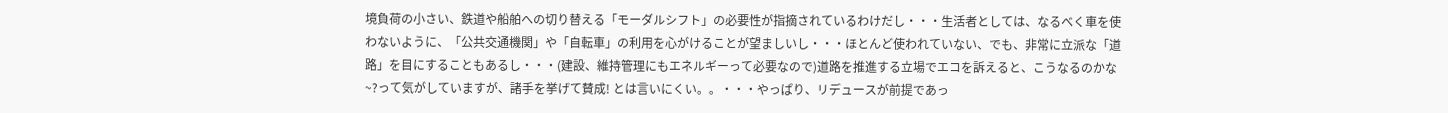境負荷の小さい、鉄道や船舶への切り替える「モーダルシフト」の必要性が指摘されているわけだし・・・生活者としては、なるべく車を使わないように、「公共交通機関」や「自転車」の利用を心がけることが望ましいし・・・ほとんど使われていない、でも、非常に立派な「道路」を目にすることもあるし・・・(建設、維持管理にもエネルギーって必要なので)道路を推進する立場でエコを訴えると、こうなるのかな~?って気がしていますが、諸手を挙げて賛成! とは言いにくい。。・・・やっぱり、リデュースが前提であっ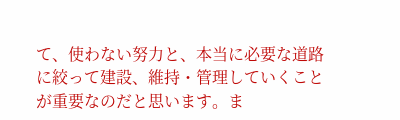て、使わない努力と、本当に必要な道路に絞って建設、維持・管理していくことが重要なのだと思います。ま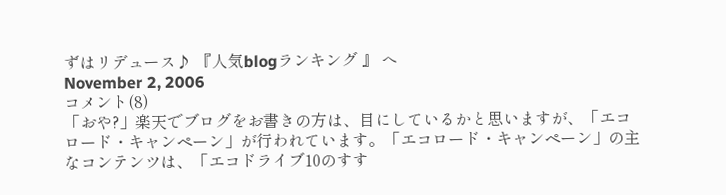ずはリデュース♪ 『人気blogランキング 』 へ
November 2, 2006
コメント(8)
「おや?」楽天でブログをお書きの方は、目にしているかと思いますが、「エコロード・キャンペーン」が行われています。「エコロード・キャンペーン」の主なコンテンツは、「エコドライブ10のすす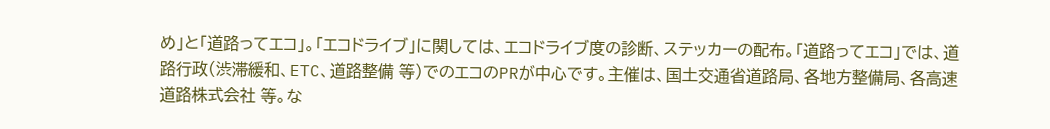め」と「道路ってエコ」。「エコドライブ」に関しては、エコドライブ度の診断、ステッカーの配布。「道路ってエコ」では、道路行政(渋滞緩和、ETC、道路整備 等)でのエコのPRが中心です。主催は、国土交通省道路局、各地方整備局、各高速道路株式会社 等。な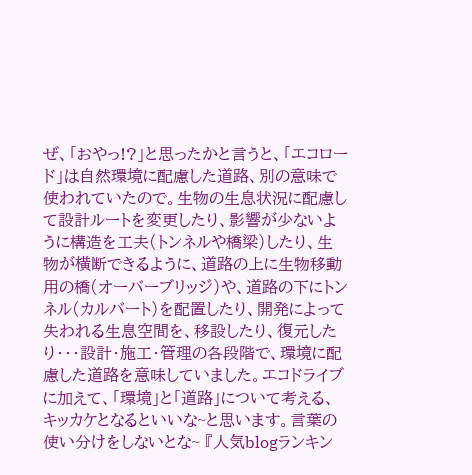ぜ、「おやっ!?」と思ったかと言うと、「エコロード」は自然環境に配慮した道路、別の意味で使われていたので。生物の生息状況に配慮して設計ルートを変更したり、影響が少ないように構造を工夫(トンネルや橋梁)したり、生物が横断できるように、道路の上に生物移動用の橋(オーバーブリッジ)や、道路の下にトンネル(カルバート)を配置したり、開発によって失われる生息空間を、移設したり、復元したり・・・設計・施工・管理の各段階で、環境に配慮した道路を意味していました。エコドライブに加えて、「環境」と「道路」について考える、キッカケとなるといいな~と思います。言葉の使い分けをしないとな~ 『人気blogランキン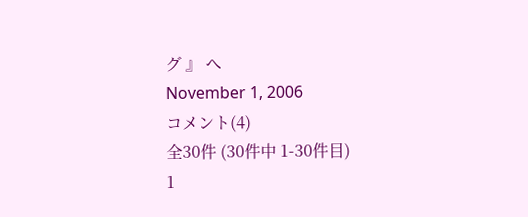グ 』 へ
November 1, 2006
コメント(4)
全30件 (30件中 1-30件目)
1